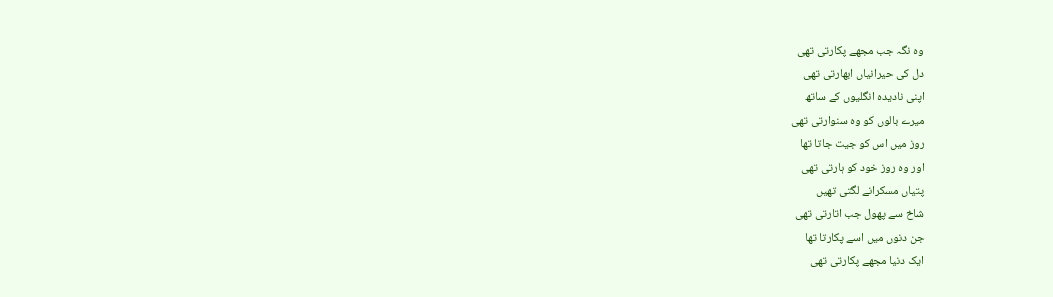وہ نگہ جب مجھے پکارتی تھی
دل کی حیرانیاں ابھارتی تھی
اپنی نادیدہ انگلیوں کے ساتھ
میرے بالوں کو وہ سنوارتی تھی
روز میں اس کو جیت جاتا تھا
اور وہ روز خود کو ہارتی تھی
پتیاں مسکرانے لگتی تھیں
شاخ سے پھول جب اتارتی تھی
جن دنوں میں اسے پکارتا تھا
ایک دنیا مجھے پکارتی تھی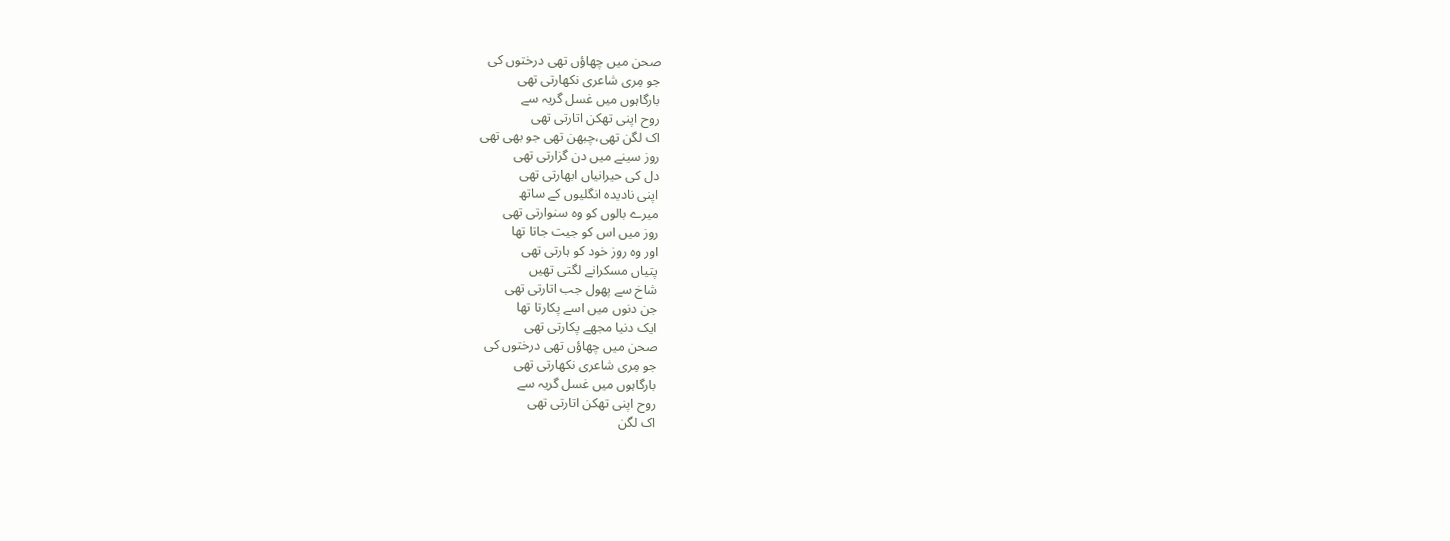صحن میں چھاؤں تھی درختوں کی
جو مِری شاعری نکھارتی تھی
بارگاہوں میں غسل گریہ سے
روح اپنی تھکن اتارتی تھی
اک لگن تھی،چبھن تھی جو بھی تھی
روز سینے میں دن گزارتی تھی
دل کی حیرانیاں ابھارتی تھی
اپنی نادیدہ انگلیوں کے ساتھ
میرے بالوں کو وہ سنوارتی تھی
روز میں اس کو جیت جاتا تھا
اور وہ روز خود کو ہارتی تھی
پتیاں مسکرانے لگتی تھیں
شاخ سے پھول جب اتارتی تھی
جن دنوں میں اسے پکارتا تھا
ایک دنیا مجھے پکارتی تھی
صحن میں چھاؤں تھی درختوں کی
جو مِری شاعری نکھارتی تھی
بارگاہوں میں غسل گریہ سے
روح اپنی تھکن اتارتی تھی
اک لگن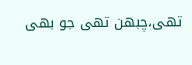تھی،چبھن تھی جو بھی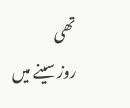تھی
روز سینے میں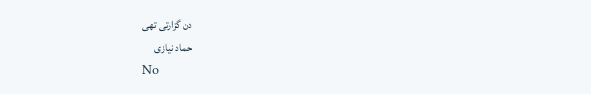دن گزارتی تھی
حماد نیازی
No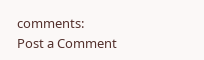comments:
Post a Comment